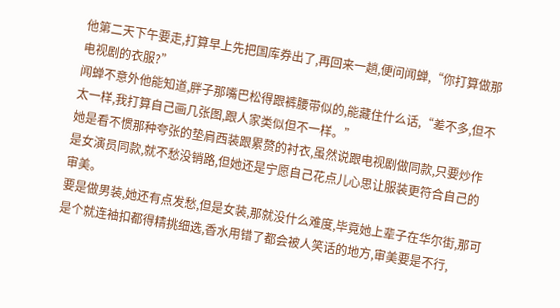他第二天下午要走,打算早上先把国库券出了,再回来一趟,便问闻蝉,“你打算做那电视剧的衣服?”
闻蝉不意外他能知道,胖子那嘴巴松得跟裤腰带似的,能藏住什么话,“差不多,但不太一样,我打算自己画几张图,跟人家类似但不一样。”
她是看不惯那种夸张的垫肩西装跟累赘的衬衣,虽然说跟电视剧做同款,只要炒作是女演员同款,就不愁没销路,但她还是宁愿自己花点儿心思让服装更符合自己的审美。
要是做男装,她还有点发愁,但是女装,那就没什么难度,毕竟她上辈子在华尔街,那可是个就连袖扣都得精挑细选,香水用错了都会被人笑话的地方,审美要是不行,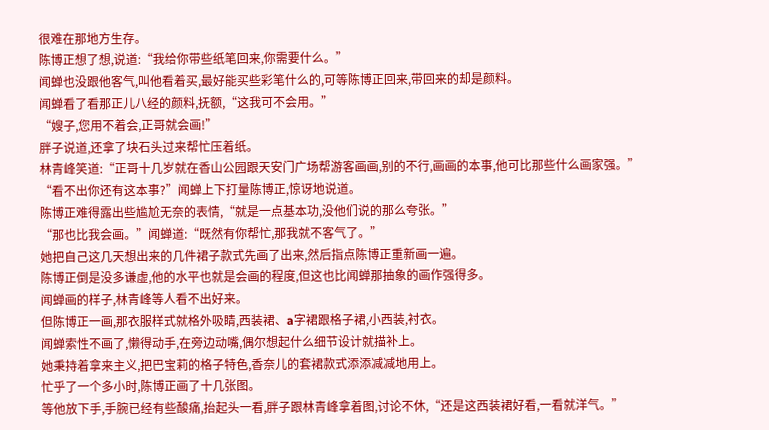很难在那地方生存。
陈博正想了想,说道:“我给你带些纸笔回来,你需要什么。”
闻蝉也没跟他客气,叫他看着买,最好能买些彩笔什么的,可等陈博正回来,带回来的却是颜料。
闻蝉看了看那正儿八经的颜料,抚额,“这我可不会用。”
“嫂子,您用不着会,正哥就会画!”
胖子说道,还拿了块石头过来帮忙压着纸。
林青峰笑道:“正哥十几岁就在香山公园跟天安门广场帮游客画画,别的不行,画画的本事,他可比那些什么画家强。”
“看不出你还有这本事?”闻蝉上下打量陈博正,惊讶地说道。
陈博正难得露出些尴尬无奈的表情,“就是一点基本功,没他们说的那么夸张。”
“那也比我会画。”闻蝉道:“既然有你帮忙,那我就不客气了。”
她把自己这几天想出来的几件裙子款式先画了出来,然后指点陈博正重新画一遍。
陈博正倒是没多谦虚,他的水平也就是会画的程度,但这也比闻蝉那抽象的画作强得多。
闻蝉画的样子,林青峰等人看不出好来。
但陈博正一画,那衣服样式就格外吸睛,西装裙、a字裙跟格子裙,小西装,衬衣。
闻蝉索性不画了,懒得动手,在旁边动嘴,偶尔想起什么细节设计就描补上。
她秉持着拿来主义,把巴宝莉的格子特色,香奈儿的套裙款式添添减减地用上。
忙乎了一个多小时,陈博正画了十几张图。
等他放下手,手腕已经有些酸痛,抬起头一看,胖子跟林青峰拿着图,讨论不休,“还是这西装裙好看,一看就洋气。”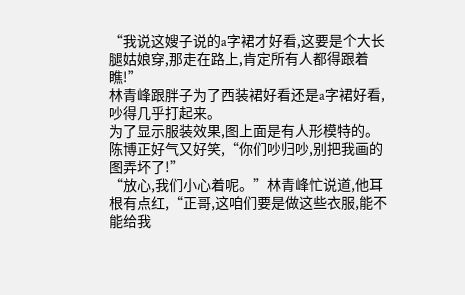“我说这嫂子说的a字裙才好看,这要是个大长腿姑娘穿,那走在路上,肯定所有人都得跟着瞧!”
林青峰跟胖子为了西装裙好看还是a字裙好看,吵得几乎打起来。
为了显示服装效果,图上面是有人形模特的。
陈博正好气又好笑,“你们吵归吵,别把我画的图弄坏了!”
“放心,我们小心着呢。”林青峰忙说道,他耳根有点红,“正哥,这咱们要是做这些衣服,能不能给我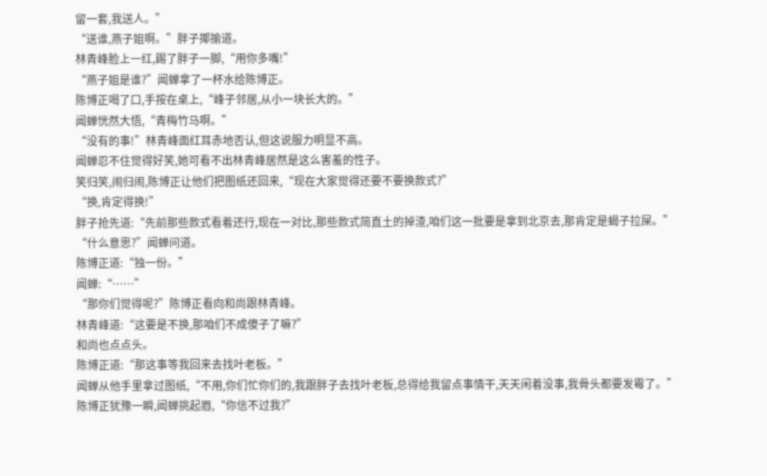留一套,我送人。”
“送谁,燕子姐啊。”胖子揶揄道。
林青峰脸上一红,踢了胖子一脚,“用你多嘴!”
“燕子姐是谁?”闻蝉拿了一杯水给陈博正。
陈博正喝了口,手按在桌上,“峰子邻居,从小一块长大的。”
闻蝉恍然大悟,“青梅竹马啊。”
“没有的事!”林青峰面红耳赤地否认,但这说服力明显不高。
闻蝉忍不住觉得好笑,她可看不出林青峰居然是这么害羞的性子。
笑归笑,闹归闹,陈博正让他们把图纸还回来,“现在大家觉得还要不要换款式?”
“换,肯定得换!”
胖子抢先道:“先前那些款式看着还行,现在一对比,那些款式简直土的掉渣,咱们这一批要是拿到北京去,那肯定是蝎子拉屎。”
“什么意思?”闻蝉问道。
陈博正道:“独一份。”
闻蝉:“……”
“那你们觉得呢?”陈博正看向和尚跟林青峰。
林青峰道:“这要是不换,那咱们不成傻子了嘛?”
和尚也点点头。
陈博正道:“那这事等我回来去找叶老板。”
闻蝉从他手里拿过图纸,“不用,你们忙你们的,我跟胖子去找叶老板,总得给我留点事情干,天天闲着没事,我骨头都要发霉了。”
陈博正犹豫一瞬,闻蝉挑起眉,“你信不过我?”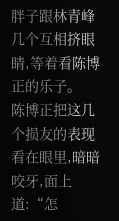胖子跟林青峰几个互相挤眼睛,等着看陈博正的乐子。
陈博正把这几个损友的表现看在眼里,暗暗咬牙,面上道:“怎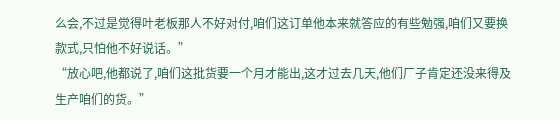么会,不过是觉得叶老板那人不好对付,咱们这订单他本来就答应的有些勉强,咱们又要换款式,只怕他不好说话。”
“放心吧,他都说了,咱们这批货要一个月才能出,这才过去几天,他们厂子肯定还没来得及生产咱们的货。”